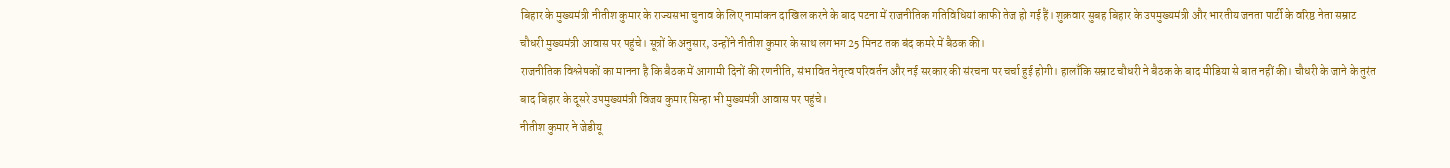बिहार के मुख्यमंत्री नीतीश कुमार के राज्यसभा चुनाव के लिए नामांकन दाखिल करने के बाद पटना में राजनीतिक गतिविधियां काफी तेज हो गई हैं। शुक्रवार सुबह बिहार के उपमुख्यमंत्री और भारतीय जनता पार्टी के वरिष्ठ नेता सम्राट चौधरी मुख्यमंत्री आवास पर पहुंचे। सूत्रों के अनुसार, उन्होंने नीतीश कुमार के साथ लगभग 25 मिनट तक बंद कमरे में बैठक की।
राजनीतिक विश्लेषकों का मानना है कि बैठक में आगामी दिनों की रणनीति, संभावित नेतृत्व परिवर्तन और नई सरकार की संरचना पर चर्चा हुई होगी। हालाँकि सम्राट चौधरी ने बैठक के बाद मीडिया से बात नहीं की। चौधरी के जाने के तुरंत बाद बिहार के दूसरे उपमुख्यमंत्री विजय कुमार सिन्हा भी मुख्यमंत्री आवास पर पहुंचे।
नीतीश कुमार ने जेडीयू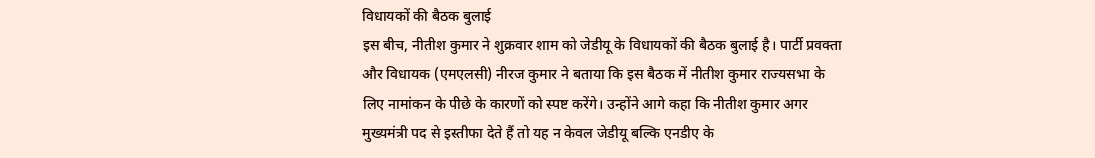विधायकों की बैठक बुलाई
इस बीच, नीतीश कुमार ने शुक्रवार शाम को जेडीयू के विधायकों की बैठक बुलाई है। पार्टी प्रवक्ता और विधायक (एमएलसी) नीरज कुमार ने बताया कि इस बैठक में नीतीश कुमार राज्यसभा के लिए नामांकन के पीछे के कारणों को स्पष्ट करेंगे। उन्होंने आगे कहा कि नीतीश कुमार अगर मुख्यमंत्री पद से इस्तीफा देते हैं तो यह न केवल जेडीयू बल्कि एनडीए के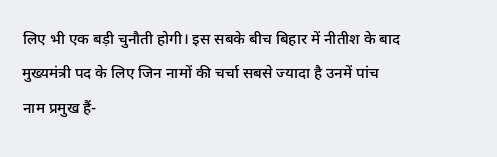लिए भी एक बड़ी चुनौती होगी। इस सबके बीच बिहार में नीतीश के बाद मुख्यमंत्री पद के लिए जिन नामों की चर्चा सबसे ज्यादा है उनमें पांच नाम प्रमुख हैं-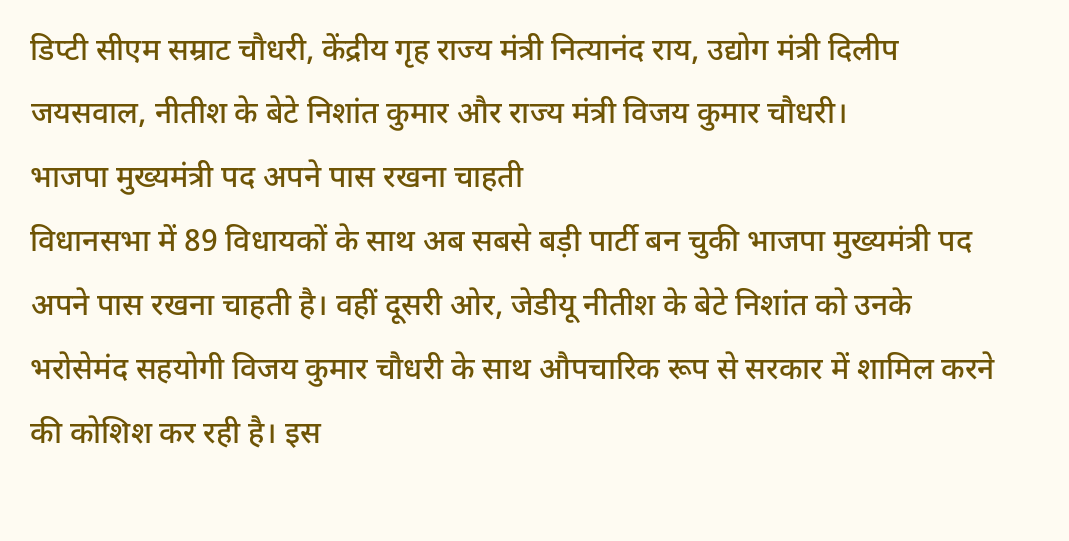डिप्टी सीएम सम्राट चौधरी, केंद्रीय गृह राज्य मंत्री नित्यानंद राय, उद्योग मंत्री दिलीप जयसवाल, नीतीश के बेटे निशांत कुमार और राज्य मंत्री विजय कुमार चौधरी।
भाजपा मुख्यमंत्री पद अपने पास रखना चाहती
विधानसभा में 89 विधायकों के साथ अब सबसे बड़ी पार्टी बन चुकी भाजपा मुख्यमंत्री पद अपने पास रखना चाहती है। वहीं दूसरी ओर, जेडीयू नीतीश के बेटे निशांत को उनके भरोसेमंद सहयोगी विजय कुमार चौधरी के साथ औपचारिक रूप से सरकार में शामिल करने की कोशिश कर रही है। इस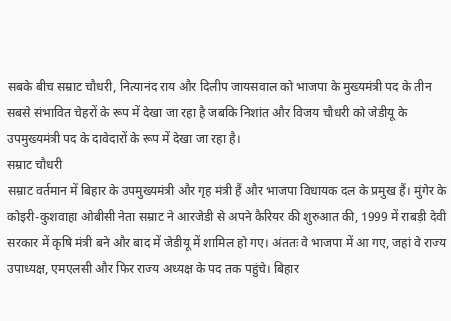सबके बीच सम्राट चौधरी, नित्यानंद राय और दिलीप जायसवाल को भाजपा के मुख्यमंत्री पद के तीन सबसे संभावित चेहरों के रूप में देखा जा रहा है जबकि निशांत और विजय चौधरी को जेडीयू के उपमुख्यमंत्री पद के दावेदारों के रूप में देखा जा रहा है।
सम्राट चौधरी
सम्राट वर्तमान में बिहार के उपमुख्यमंत्री और गृह मंत्री हैं और भाजपा विधायक दल के प्रमुख हैं। मुंगेर के कोइरी-कुशवाहा ओबीसी नेता सम्राट ने आरजेडी से अपने कैरियर की शुरुआत की, 1999 में राबड़ी देवी सरकार में कृषि मंत्री बने और बाद में जेडीयू में शामिल हो गए। अंततः वे भाजपा में आ गए, जहां वे राज्य उपाध्यक्ष, एमएलसी और फिर राज्य अध्यक्ष के पद तक पहुंचे। बिहार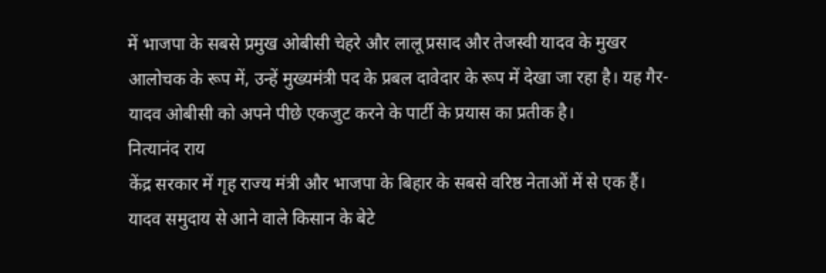में भाजपा के सबसे प्रमुख ओबीसी चेहरे और लालू प्रसाद और तेजस्वी यादव के मुखर आलोचक के रूप में, उन्हें मुख्यमंत्री पद के प्रबल दावेदार के रूप में देखा जा रहा है। यह गैर-यादव ओबीसी को अपने पीछे एकजुट करने के पार्टी के प्रयास का प्रतीक है।
नित्यानंद राय
केंद्र सरकार में गृह राज्य मंत्री और भाजपा के बिहार के सबसे वरिष्ठ नेताओं में से एक हैं। यादव समुदाय से आने वाले किसान के बेटे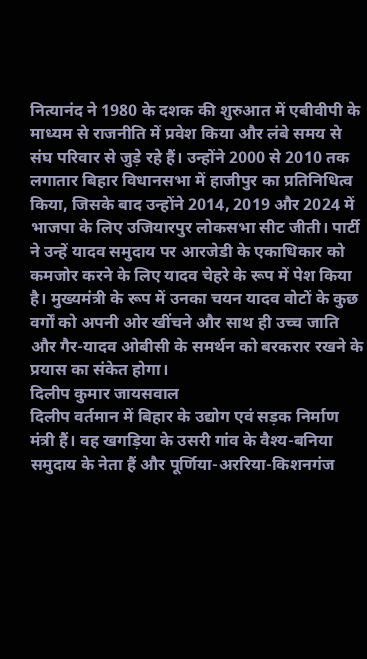नित्यानंद ने 1980 के दशक की शुरुआत में एबीवीपी के माध्यम से राजनीति में प्रवेश किया और लंबे समय से संघ परिवार से जुड़े रहे हैं। उन्होंने 2000 से 2010 तक लगातार बिहार विधानसभा में हाजीपुर का प्रतिनिधित्व किया, जिसके बाद उन्होंने 2014, 2019 और 2024 में भाजपा के लिए उजियारपुर लोकसभा सीट जीती। पार्टी ने उन्हें यादव समुदाय पर आरजेडी के एकाधिकार को कमजोर करने के लिए यादव चेहरे के रूप में पेश किया है। मुख्यमंत्री के रूप में उनका चयन यादव वोटों के कुछ वर्गों को अपनी ओर खींचने और साथ ही उच्च जाति और गैर-यादव ओबीसी के समर्थन को बरकरार रखने के प्रयास का संकेत होगा।
दिलीप कुमार जायसवाल
दिलीप वर्तमान में बिहार के उद्योग एवं सड़क निर्माण मंत्री हैं। वह खगड़िया के उसरी गांव के वैश्य-बनिया समुदाय के नेता हैं और पूर्णिया-अररिया-किशनगंज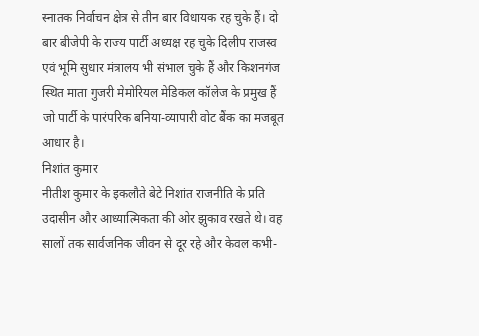स्नातक निर्वाचन क्षेत्र से तीन बार विधायक रह चुके हैं। दो बार बीजेपी के राज्य पार्टी अध्यक्ष रह चुके दिलीप राजस्व एवं भूमि सुधार मंत्रालय भी संभाल चुके हैं और किशनगंज स्थित माता गुजरी मेमोरियल मेडिकल कॉलेज के प्रमुख हैं जो पार्टी के पारंपरिक बनिया-व्यापारी वोट बैंक का मजबूत आधार है।
निशांत कुमार
नीतीश कुमार के इकलौते बेटे निशांत राजनीति के प्रति उदासीन और आध्यात्मिकता की ओर झुकाव रखते थे। वह सालों तक सार्वजनिक जीवन से दूर रहे और केवल कभी-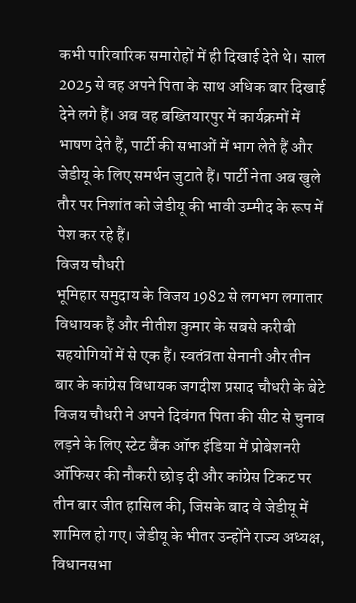कभी पारिवारिक समारोहों में ही दिखाई देते थे। साल 2025 से वह अपने पिता के साथ अधिक बार दिखाई देने लगे हैं। अब वह बख्तियारपुर में कार्यक्रमों में भाषण देते हैं, पार्टी की सभाओं में भाग लेते हैं और जेडीयू के लिए समर्थन जुटाते हैं। पार्टी नेता अब खुले तौर पर निशांत को जेडीयू की भावी उम्मीद के रूप में पेश कर रहे हैं।
विजय चौधरी
भूमिहार समुदाय के विजय 1982 से लगभग लगातार विधायक हैं और नीतीश कुमार के सबसे करीबी सहयोगियों में से एक हैं। स्वतंत्रता सेनानी और तीन बार के कांग्रेस विधायक जगदीश प्रसाद चौधरी के बेटे विजय चौधरी ने अपने दिवंगत पिता की सीट से चुनाव लड़ने के लिए स्टेट बैंक ऑफ इंडिया में प्रोबेशनरी ऑफिसर की नौकरी छोड़ दी और कांग्रेस टिकट पर तीन बार जीत हासिल की, जिसके बाद वे जेडीयू में शामिल हो गए। जेडीयू के भीतर उन्होंने राज्य अध्यक्ष, विधानसभा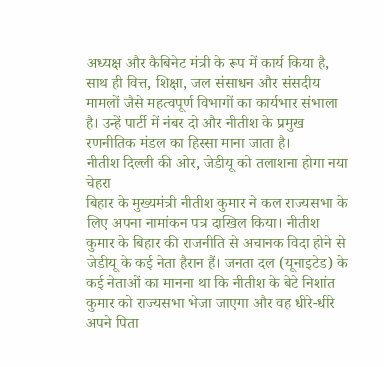अध्यक्ष और कैबिनेट मंत्री के रूप में कार्य किया है, साथ ही वित्त, शिक्षा, जल संसाधन और संसदीय मामलों जैसे महत्वपूर्ण विभागों का कार्यभार संभाला है। उन्हें पार्टी में नंबर दो और नीतीश के प्रमुख रणनीतिक मंडल का हिस्सा माना जाता है।
नीतीश दिल्ली की ओर, जेडीयू को तलाशना होगा नया चेहरा
बिहार के मुख्यमंत्री नीतीश कुमार ने कल राज्यसभा के लिए अपना नामांकन पत्र दाखिल किया। नीतीश कुमार के बिहार की राजनीति से अचानक विदा होने से जेडीयू के कई नेता हैरान हैं। जनता दल (यूनाइटेड) के कई नेताओं का मानना था कि नीतीश के बेटे निशांत कुमार को राज्यसभा भेजा जाएगा और वह धीरे-धीरे अपने पिता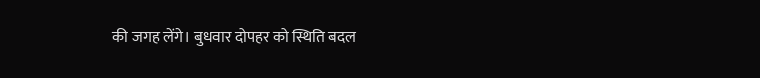की जगह लेंगे। बुधवार दोपहर को स्थिति बदल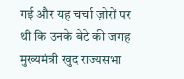गई और यह चर्चा ज़ोरों पर थी कि उनके बेटे की जगह मुख्यमंत्री खुद राज्यसभा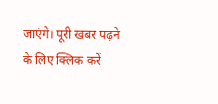जाएंगे। पूरी खबर पढ़ने के लिए क्लिक करें